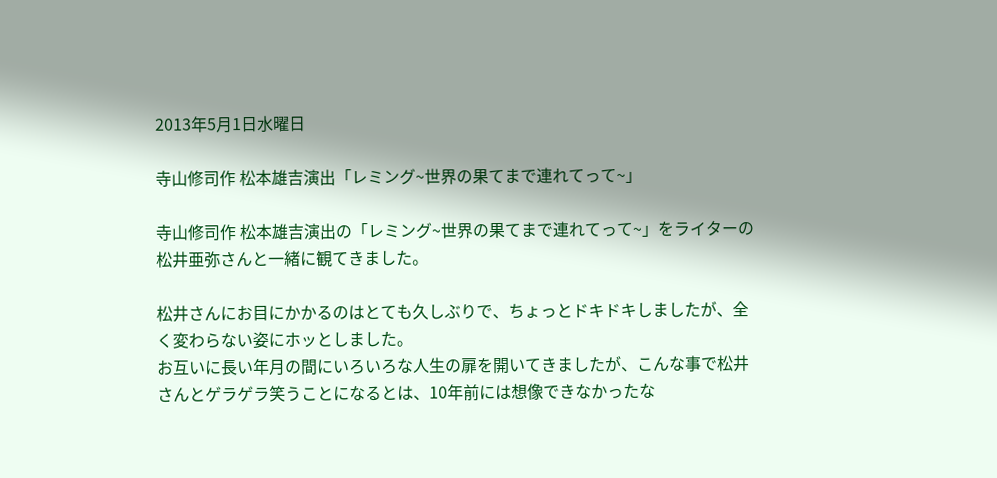2013年5月1日水曜日

寺山修司作 松本雄吉演出「レミング~世界の果てまで連れてって~」

寺山修司作 松本雄吉演出の「レミング~世界の果てまで連れてって~」をライターの松井亜弥さんと一緒に観てきました。

松井さんにお目にかかるのはとても久しぶりで、ちょっとドキドキしましたが、全く変わらない姿にホッとしました。
お互いに長い年月の間にいろいろな人生の扉を開いてきましたが、こんな事で松井さんとゲラゲラ笑うことになるとは、10年前には想像できなかったな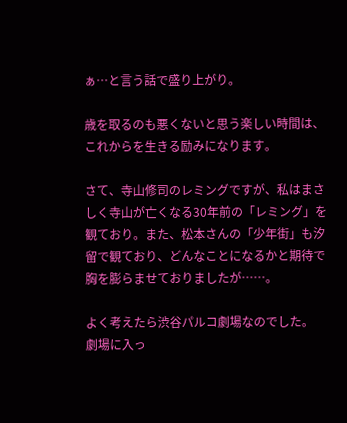ぁ…と言う話で盛り上がり。

歳を取るのも悪くないと思う楽しい時間は、これからを生きる励みになります。

さて、寺山修司のレミングですが、私はまさしく寺山が亡くなる30年前の「レミング」を観ており。また、松本さんの「少年街」も汐留で観ており、どんなことになるかと期待で胸を膨らませておりましたが……。

よく考えたら渋谷パルコ劇場なのでした。
劇場に入っ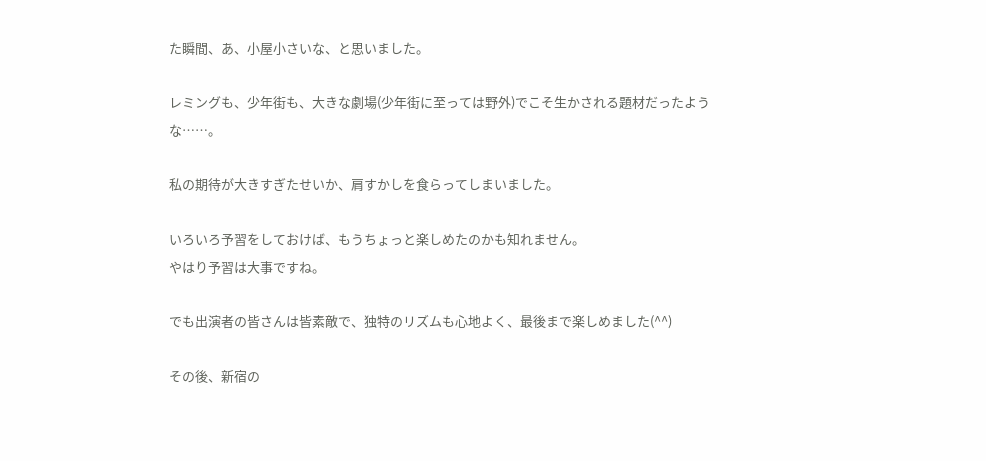た瞬間、あ、小屋小さいな、と思いました。

レミングも、少年街も、大きな劇場(少年街に至っては野外)でこそ生かされる題材だったような……。

私の期待が大きすぎたせいか、肩すかしを食らってしまいました。

いろいろ予習をしておけば、もうちょっと楽しめたのかも知れません。
やはり予習は大事ですね。

でも出演者の皆さんは皆素敵で、独特のリズムも心地よく、最後まで楽しめました(^^)

その後、新宿の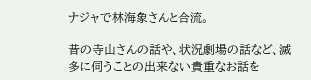ナジャで林海象さんと合流。

昔の寺山さんの話や、状況劇場の話など、滅多に伺うことの出来ない貴重なお話を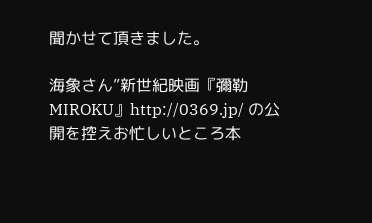聞かせて頂きました。

海象さん”新世紀映画『彌勒 MIROKU』http://0369.jp/ の公開を控えお忙しいところ本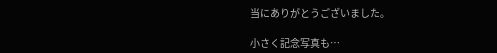当にありがとうございました。

小さく記念写真も…